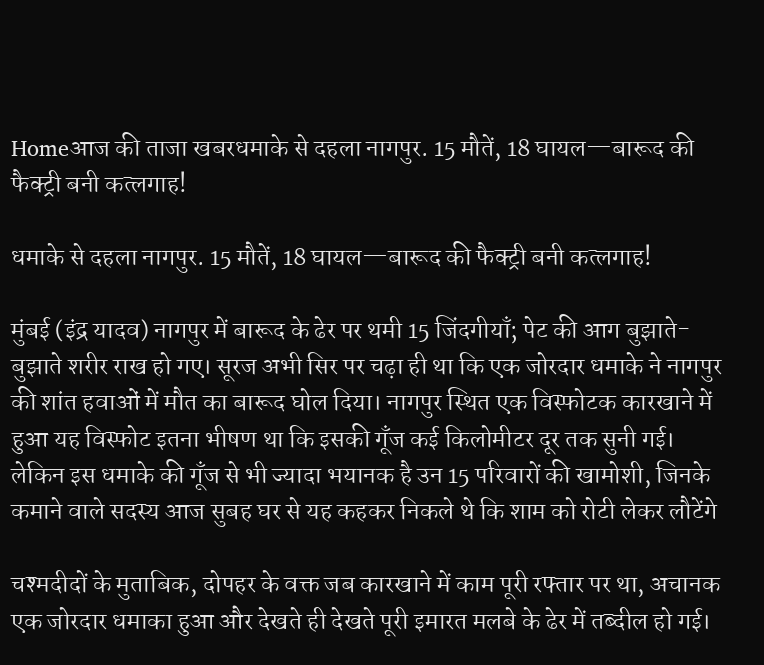Homeआज की ताजा खबरधमाके से दहला नागपुर. 15 मौतें, 18 घायल—बारूद की फैक्ट्री बनी कत्लगाह!

धमाके से दहला नागपुर. 15 मौतें, 18 घायल—बारूद की फैक्ट्री बनी कत्लगाह!

मुंबई (इंद्र यादव) नागपुर में बारूद के ढेर पर थमी 15 जिंदगीयाँ; पेट की आग बुझाते-बुझाते शरीर राख हो गए। सूरज अभी सिर पर चढ़ा ही था कि एक जोरदार धमाके ने नागपुर की शांत हवाओं में मौत का बारूद घोल दिया। नागपुर स्थित एक विस्फोटक कारखाने में हुआ यह विस्फोट इतना भीषण था कि इसकी गूँज कई किलोमीटर दूर तक सुनी गई। लेकिन इस धमाके की गूँज से भी ज्यादा भयानक है उन 15 परिवारों की खामोशी, जिनके कमाने वाले सदस्य आज सुबह घर से यह कहकर निकले थे कि शाम को रोटी लेकर लौटेंगे

चश्मदीदों के मुताबिक, दोपहर के वक्त जब कारखाने में काम पूरी रफ्तार पर था, अचानक एक जोरदार धमाका हुआ और देखते ही देखते पूरी इमारत मलबे के ढेर में तब्दील हो गई।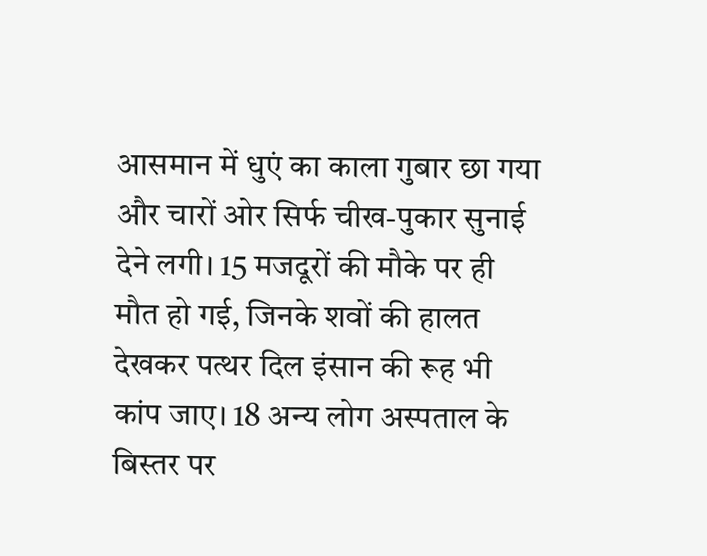आसमान में धुएं का काला गुबार छा गया और चारों ओर सिर्फ चीख-पुकार सुनाई देने लगी। 15 मजदूरों की मौके पर ही मौत हो गई, जिनके शवों की हालत देखकर पत्थर दिल इंसान की रूह भी कांप जाए। 18 अन्य लोग अस्पताल के बिस्तर पर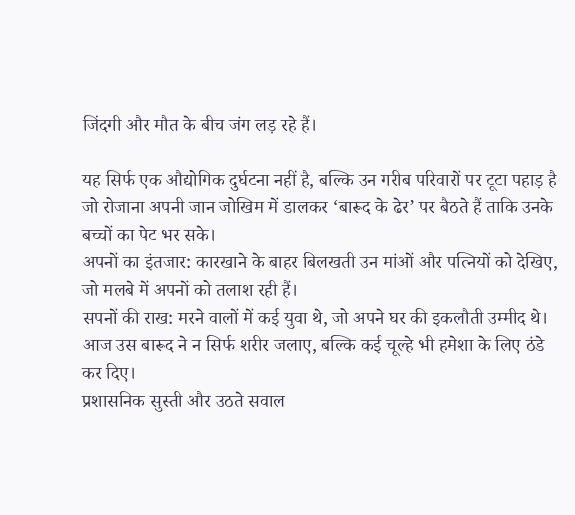जिंदगी और मौत के बीच जंग लड़ रहे हैं।

यह सिर्फ एक औद्योगिक दुर्घटना नहीं है, बल्कि उन गरीब परिवारों पर टूटा पहाड़ है जो रोजाना अपनी जान जोखिम में डालकर ‘बारूद के ढेर’ पर बैठते हैं ताकि उनके बच्चों का पेट भर सके।
अपनों का इंतजार: कारखाने के बाहर बिलखती उन मांओं और पत्नियों को देखिए, जो मलबे में अपनों को तलाश रही हैं।
सपनों की राख: मरने वालों में कई युवा थे, जो अपने घर की इकलौती उम्मीद थे। आज उस बारूद ने न सिर्फ शरीर जलाए, बल्कि कई चूल्हे भी हमेशा के लिए ठंडे कर दिए।
प्रशासनिक सुस्ती और उठते सवाल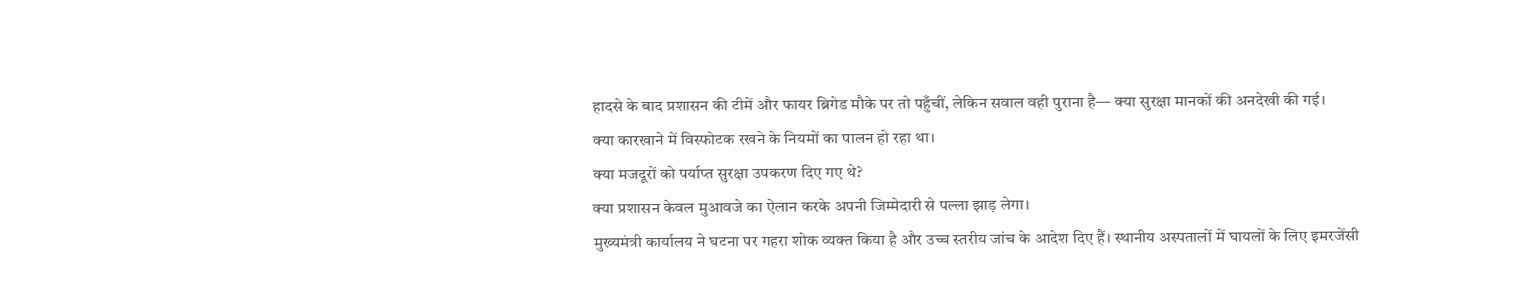हादसे के बाद प्रशासन की टीमें और फायर ब्रिगेड मौके पर तो पहुँचीं, लेकिन सवाल वही पुराना है— क्या सुरक्षा मानकों की अनदेखी की गई।
क्या कारखाने में विस्फोटक रखने के नियमों का पालन हो रहा था।
क्या मजदूरों को पर्याप्त सुरक्षा उपकरण दिए गए थे?
क्या प्रशासन केवल मुआवजे का ऐलान करके अपनी जिम्मेदारी से पल्ला झाड़ लेगा।
मुख्यमंत्री कार्यालय ने घटना पर गहरा शोक व्यक्त किया है और उच्च स्तरीय जांच के आदेश दिए हैं। स्थानीय अस्पतालों में घायलों के लिए इमरजेंसी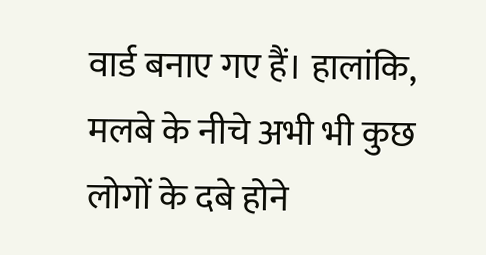वार्ड बनाए गए हैं। हालांकि, मलबे के नीचे अभी भी कुछ लोगों के दबे होने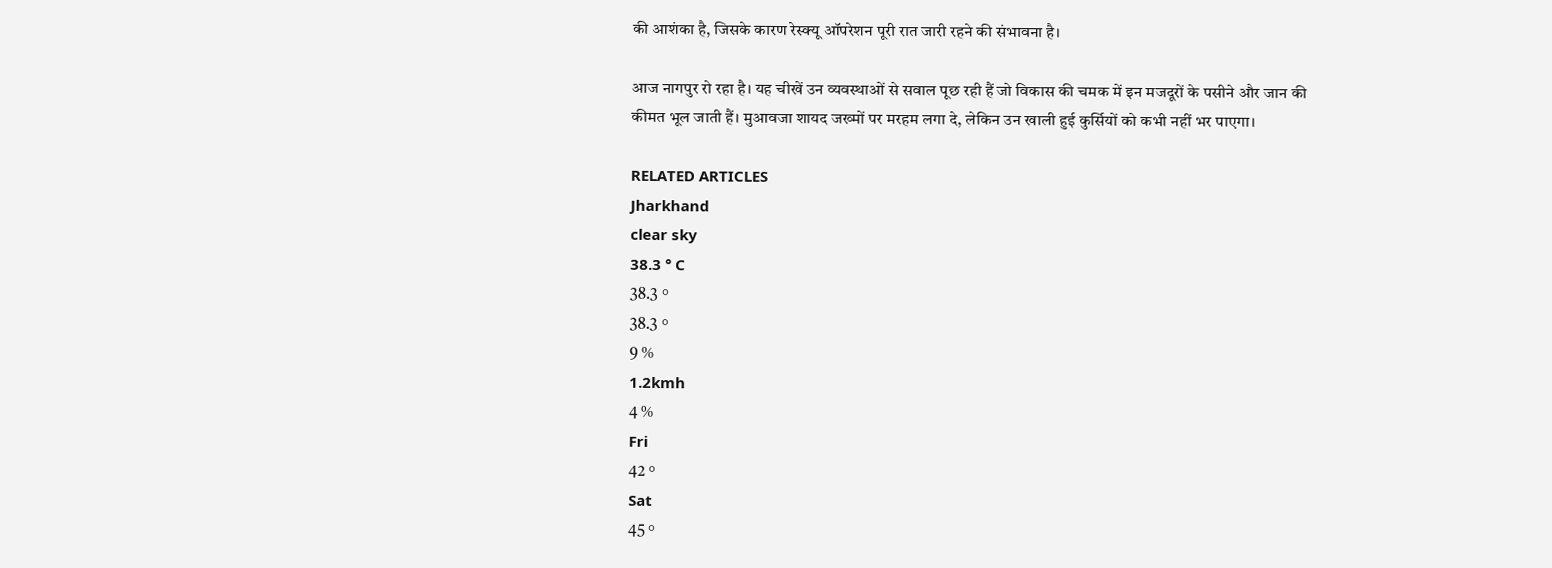की आशंका है, जिसके कारण रेस्क्यू ऑपरेशन पूरी रात जारी रहने की संभावना है।

आज नागपुर रो रहा है। यह चीखें उन व्यवस्थाओं से सवाल पूछ रही हैं जो विकास की चमक में इन मजदूरों के पसीने और जान की कीमत भूल जाती हैं। मुआवजा शायद जख्मों पर मरहम लगा दे, लेकिन उन खाली हुई कुर्सियों को कभी नहीं भर पाएगा।

RELATED ARTICLES
Jharkhand
clear sky
38.3 ° C
38.3 °
38.3 °
9 %
1.2kmh
4 %
Fri
42 °
Sat
45 °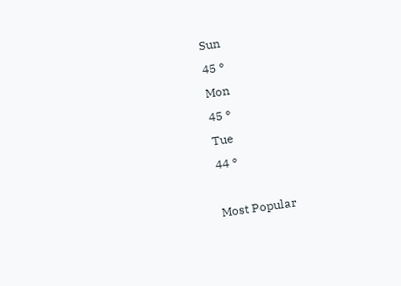Sun
45 °
Mon
45 °
Tue
44 °

Most Popular